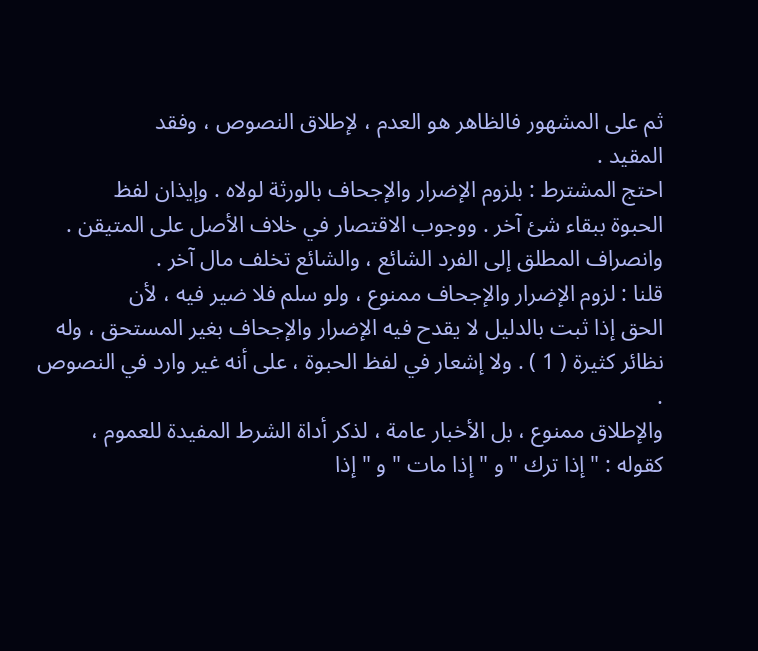ثم على المشهور فالظاهر هو العدم ، لإطلاق النصوص ، وفقد
المقيد .
احتج المشترط : بلزوم الإضرار والإجحاف بالورثة لولاه . وإيذان لفظ
الحبوة ببقاء شئ آخر . ووجوب الاقتصار في خلاف الأصل على المتيقن .
وانصراف المطلق إلى الفرد الشائع ، والشائع تخلف مال آخر .
قلنا : لزوم الإضرار والإجحاف ممنوع ، ولو سلم فلا ضير فيه ، لأن
الحق إذا ثبت بالدليل لا يقدح فيه الإضرار والإجحاف بغير المستحق ، وله
نظائر كثيرة ( 1 ) . ولا إشعار في لفظ الحبوة ، على أنه غير وارد في النصوص .
والإطلاق ممنوع ، بل الأخبار عامة ، لذكر أداة الشرط المفيدة للعموم ،
كقوله : " إذا ترك " و " إذا مات " و " إذا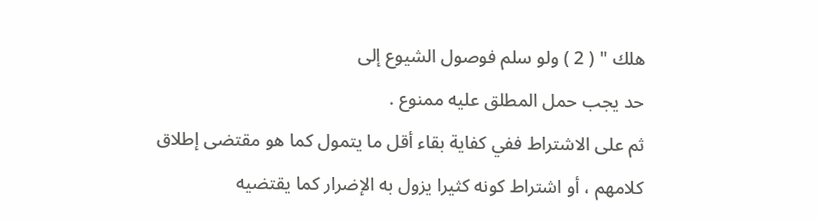هلك " ( 2 ) ولو سلم فوصول الشيوع إلى
حد يجب حمل المطلق عليه ممنوع .
ثم على الاشتراط ففي كفاية بقاء أقل ما يتمول كما هو مقتضى إطلاق
كلامهم ، أو اشتراط كونه كثيرا يزول به الإضرار كما يقتضيه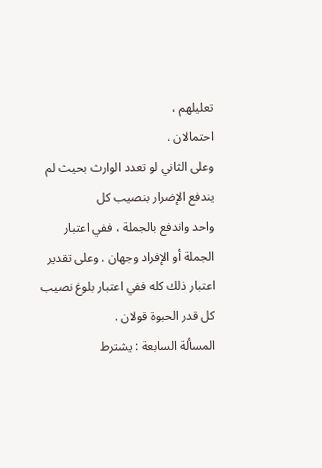تعليلهم ،
احتمالان .
وعلى الثاني لو تعدد الوارث بحيث لم يندفع الإضرار بنصيب كل
واحد واندفع بالجملة ، ففي اعتبار الجملة أو الإفراد وجهان . وعلى تقدير
اعتبار ذلك كله ففي اعتبار بلوغ نصيب كل قدر الحبوة قولان .
المسألة السابعة : يشترط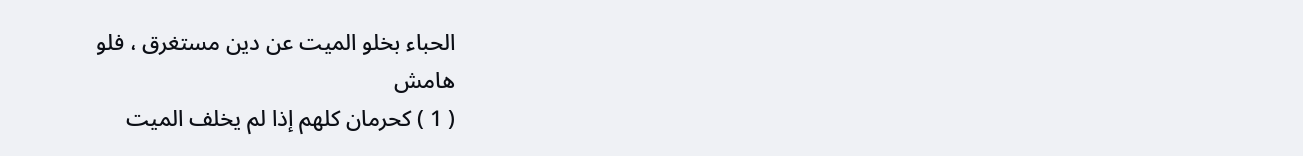الحباء بخلو الميت عن دين مستغرق ، فلو
هامش
( 1 ) كحرمان كلهم إذا لم يخلف الميت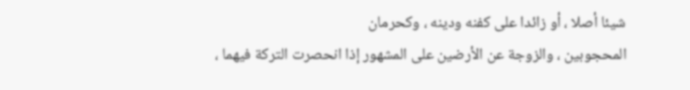شيئا أصلا ، أو زائدا على كفنه ودينه ، وكحرمان
المحجوبين ، والزوجة عن الأرضين على المشهور إذا انحصرت التركة فيهما ،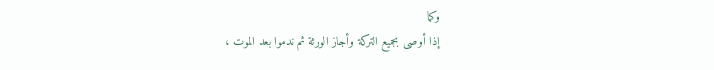وكما
إذا أوصى بجميع التركة وأجاز الورثة ثم ندموا بعد الموت ،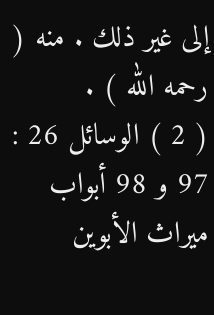إلى غير ذلك . منه ( رحمه الله ) .
( 2 ) الوسائل 26 : 97 و 98 أبواب ميراث الأبوين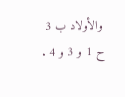والأولاد ب 3 ح 1 و 3 و 4 .